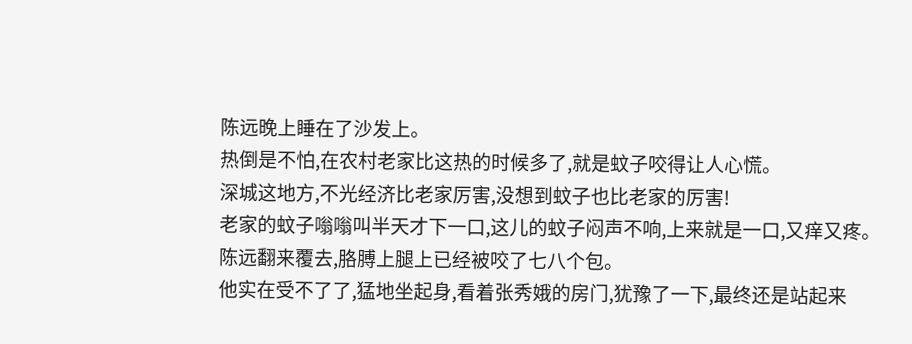陈远晚上睡在了沙发上。
热倒是不怕,在农村老家比这热的时候多了,就是蚊子咬得让人心慌。
深城这地方,不光经济比老家厉害,没想到蚊子也比老家的厉害!
老家的蚊子嗡嗡叫半天才下一口,这儿的蚊子闷声不响,上来就是一口,又痒又疼。
陈远翻来覆去,胳膊上腿上已经被咬了七八个包。
他实在受不了了,猛地坐起身,看着张秀娥的房门,犹豫了一下,最终还是站起来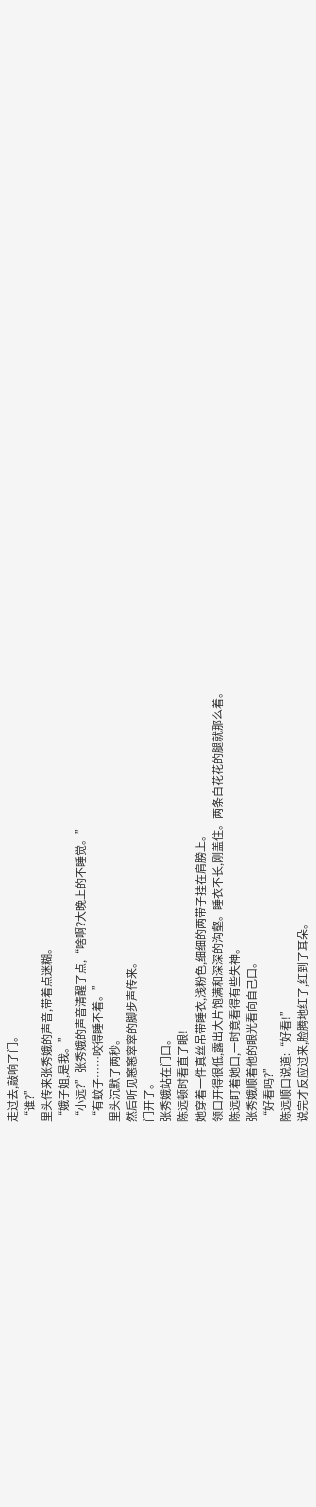走过去,敲响了门。
“谁?”
里头传来张秀娥的声音,带着点迷糊。
“娥子姐,是我。”
“小远?”张秀娥的声音清醒了点,“啥啊?大晚上的不睡觉。”
“有蚊子……咬得睡不着。”
里头沉默了两秒。
然后听见窸窸窣窣的脚步声传来。
门开了。
张秀娥站在门口。
陈远顿时看直了眼!
她穿着一件真丝吊带睡衣,浅粉色,细细的两带子挂在肩膀上。
领口开得很低,露出大片饱满和深深的沟壑。睡衣不长,刚盖住。两条白花花的腿就那么着。
陈远盯着她口,一时竟看得有些失神。
张秀娥顺着他的眼光看向自己口。
“好看吗?”
陈远顺口说道:“好看!”
说完才反应过来,脸腾地红了,红到了耳朵。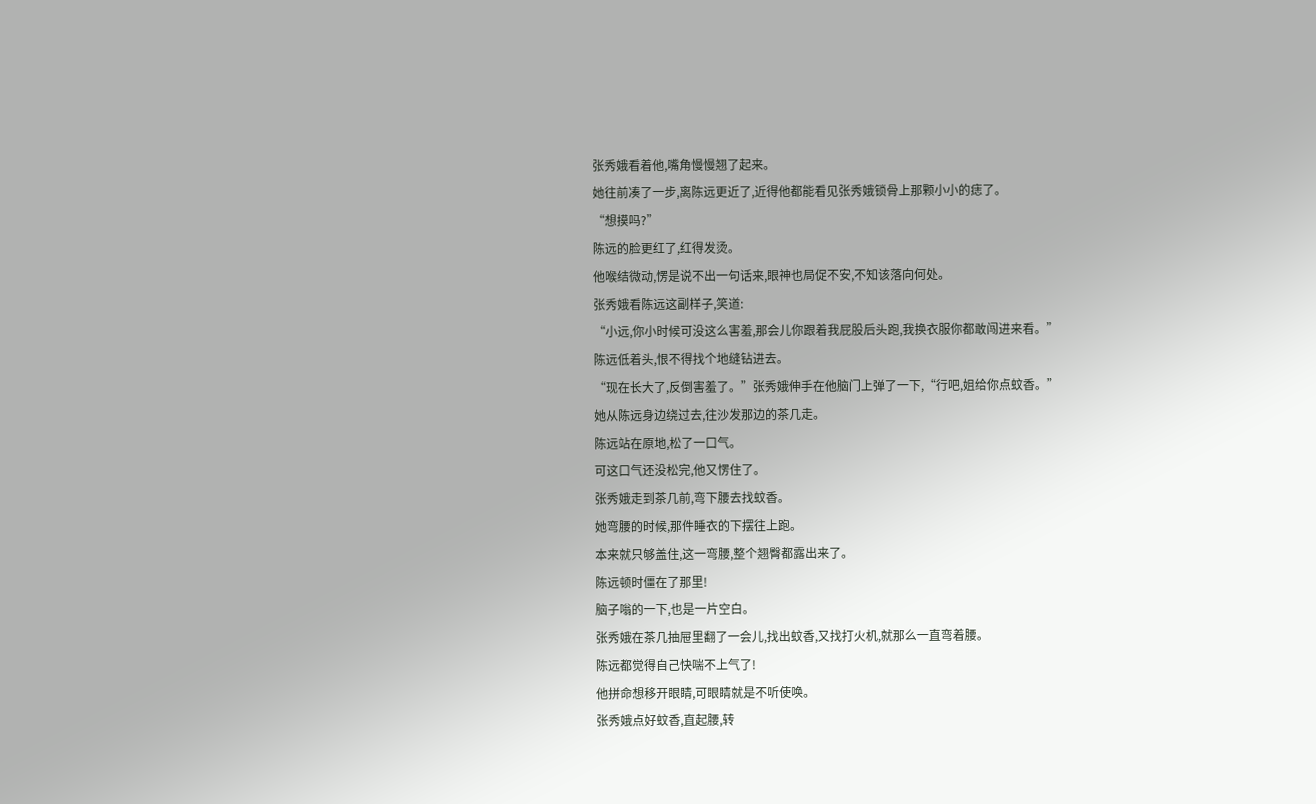张秀娥看着他,嘴角慢慢翘了起来。
她往前凑了一步,离陈远更近了,近得他都能看见张秀娥锁骨上那颗小小的痣了。
“想摸吗?”
陈远的脸更红了,红得发烫。
他喉结微动,愣是说不出一句话来,眼神也局促不安,不知该落向何处。
张秀娥看陈远这副样子,笑道:
“小远,你小时候可没这么害羞,那会儿你跟着我屁股后头跑,我换衣服你都敢闯进来看。”
陈远低着头,恨不得找个地缝钻进去。
“现在长大了,反倒害羞了。”张秀娥伸手在他脑门上弹了一下,“行吧,姐给你点蚊香。”
她从陈远身边绕过去,往沙发那边的茶几走。
陈远站在原地,松了一口气。
可这口气还没松完,他又愣住了。
张秀娥走到茶几前,弯下腰去找蚊香。
她弯腰的时候,那件睡衣的下摆往上跑。
本来就只够盖住,这一弯腰,整个翘臀都露出来了。
陈远顿时僵在了那里!
脑子嗡的一下,也是一片空白。
张秀娥在茶几抽屉里翻了一会儿,找出蚊香,又找打火机,就那么一直弯着腰。
陈远都觉得自己快喘不上气了!
他拼命想移开眼睛,可眼睛就是不听使唤。
张秀娥点好蚊香,直起腰,转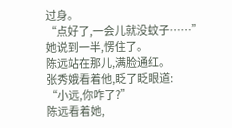过身。
“点好了,一会儿就没蚊子……”
她说到一半,愣住了。
陈远站在那儿,满脸通红。
张秀娥看着他,眨了眨眼道:
“小远,你咋了?”
陈远看着她,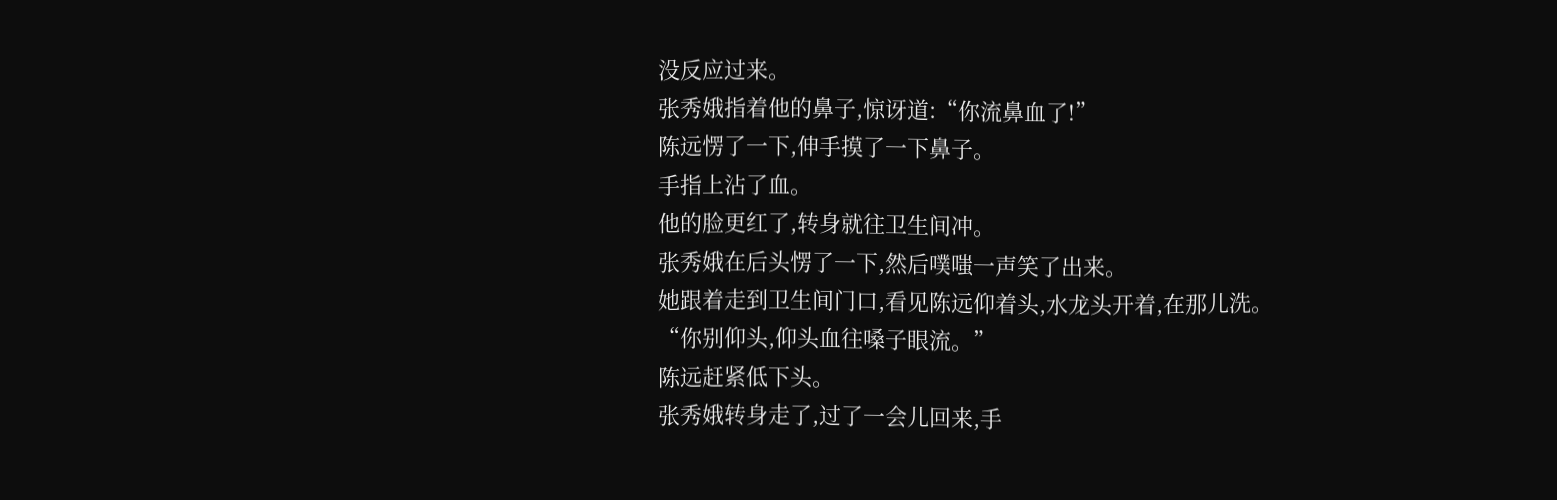没反应过来。
张秀娥指着他的鼻子,惊讶道:“你流鼻血了!”
陈远愣了一下,伸手摸了一下鼻子。
手指上沾了血。
他的脸更红了,转身就往卫生间冲。
张秀娥在后头愣了一下,然后噗嗤一声笑了出来。
她跟着走到卫生间门口,看见陈远仰着头,水龙头开着,在那儿洗。
“你别仰头,仰头血往嗓子眼流。”
陈远赶紧低下头。
张秀娥转身走了,过了一会儿回来,手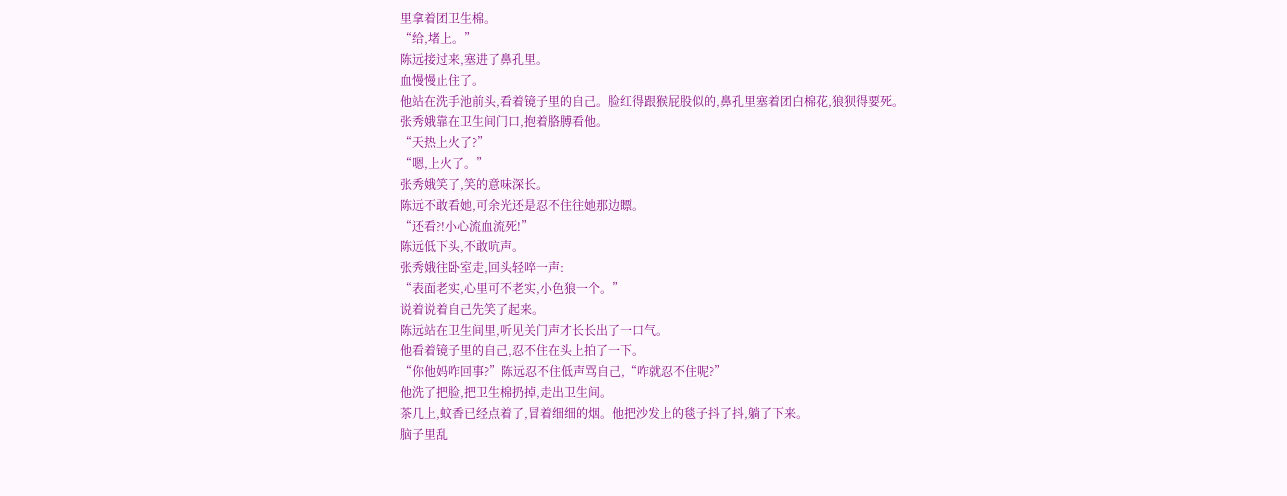里拿着团卫生棉。
“给,堵上。”
陈远接过来,塞进了鼻孔里。
血慢慢止住了。
他站在洗手池前头,看着镜子里的自己。脸红得跟猴屁股似的,鼻孔里塞着团白棉花,狼狈得要死。
张秀娥靠在卫生间门口,抱着胳膊看他。
“天热上火了?”
“嗯,上火了。”
张秀娥笑了,笑的意味深长。
陈远不敢看她,可余光还是忍不住往她那边瞟。
“还看?!小心流血流死!”
陈远低下头,不敢吭声。
张秀娥往卧室走,回头轻啐一声:
“表面老实,心里可不老实,小色狼一个。”
说着说着自己先笑了起来。
陈远站在卫生间里,听见关门声才长长出了一口气。
他看着镜子里的自己,忍不住在头上拍了一下。
“你他妈咋回事?”陈远忍不住低声骂自己,“咋就忍不住呢?”
他洗了把脸,把卫生棉扔掉,走出卫生间。
茶几上,蚊香已经点着了,冒着细细的烟。他把沙发上的毯子抖了抖,躺了下来。
脑子里乱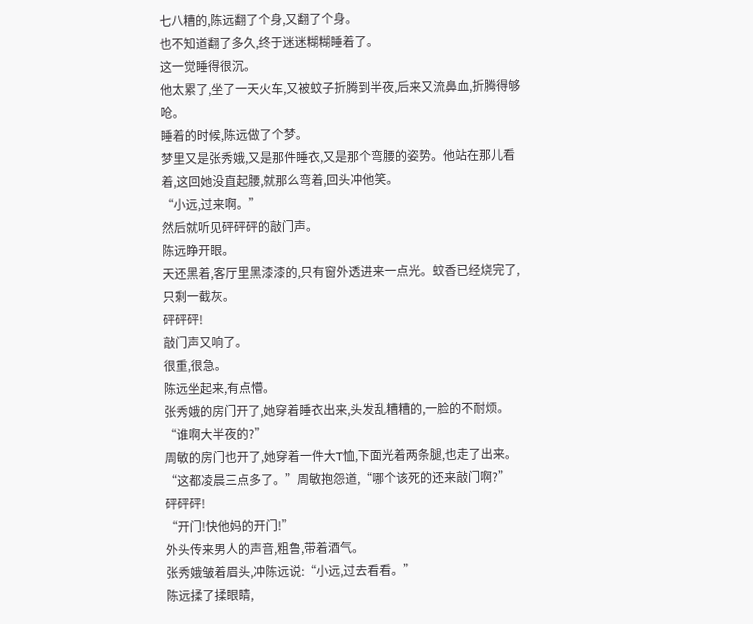七八糟的,陈远翻了个身,又翻了个身。
也不知道翻了多久,终于迷迷糊糊睡着了。
这一觉睡得很沉。
他太累了,坐了一天火车,又被蚊子折腾到半夜,后来又流鼻血,折腾得够呛。
睡着的时候,陈远做了个梦。
梦里又是张秀娥,又是那件睡衣,又是那个弯腰的姿势。他站在那儿看着,这回她没直起腰,就那么弯着,回头冲他笑。
“小远,过来啊。”
然后就听见砰砰砰的敲门声。
陈远睁开眼。
天还黑着,客厅里黑漆漆的,只有窗外透进来一点光。蚊香已经烧完了,只剩一截灰。
砰砰砰!
敲门声又响了。
很重,很急。
陈远坐起来,有点懵。
张秀娥的房门开了,她穿着睡衣出来,头发乱糟糟的,一脸的不耐烦。
“谁啊大半夜的?”
周敏的房门也开了,她穿着一件大T恤,下面光着两条腿,也走了出来。
“这都凌晨三点多了。”周敏抱怨道,“哪个该死的还来敲门啊?”
砰砰砰!
“开门!快他妈的开门!”
外头传来男人的声音,粗鲁,带着酒气。
张秀娥皱着眉头,冲陈远说:“小远,过去看看。”
陈远揉了揉眼睛,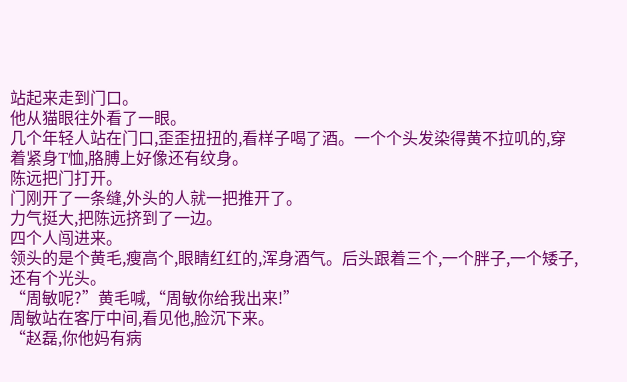站起来走到门口。
他从猫眼往外看了一眼。
几个年轻人站在门口,歪歪扭扭的,看样子喝了酒。一个个头发染得黄不拉叽的,穿着紧身T恤,胳膊上好像还有纹身。
陈远把门打开。
门刚开了一条缝,外头的人就一把推开了。
力气挺大,把陈远挤到了一边。
四个人闯进来。
领头的是个黄毛,瘦高个,眼睛红红的,浑身酒气。后头跟着三个,一个胖子,一个矮子,还有个光头。
“周敏呢?”黄毛喊,“周敏你给我出来!”
周敏站在客厅中间,看见他,脸沉下来。
“赵磊,你他妈有病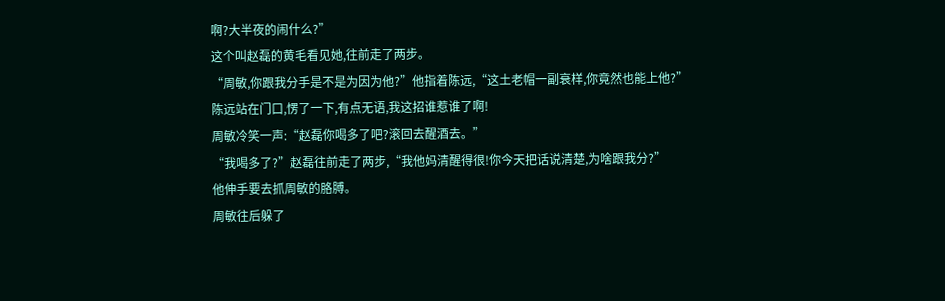啊?大半夜的闹什么?”
这个叫赵磊的黄毛看见她,往前走了两步。
“周敏,你跟我分手是不是为因为他?”他指着陈远,“这土老帽一副衰样,你竟然也能上他?”
陈远站在门口,愣了一下,有点无语,我这招谁惹谁了啊!
周敏冷笑一声:“赵磊你喝多了吧?滚回去醒酒去。”
“我喝多了?”赵磊往前走了两步,“我他妈清醒得很!你今天把话说清楚,为啥跟我分?”
他伸手要去抓周敏的胳膊。
周敏往后躲了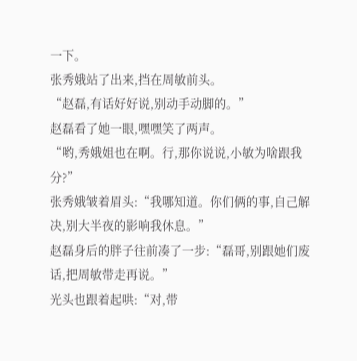一下。
张秀娥站了出来,挡在周敏前头。
“赵磊,有话好好说,别动手动脚的。”
赵磊看了她一眼,嘿嘿笑了两声。
“哟,秀娥姐也在啊。行,那你说说,小敏为啥跟我分?”
张秀娥皱着眉头:“我哪知道。你们俩的事,自己解决,别大半夜的影响我休息。”
赵磊身后的胖子往前凑了一步:“磊哥,别跟她们废话,把周敏带走再说。”
光头也跟着起哄:“对,带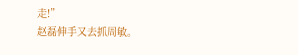走!”
赵磊伸手又去抓周敏。